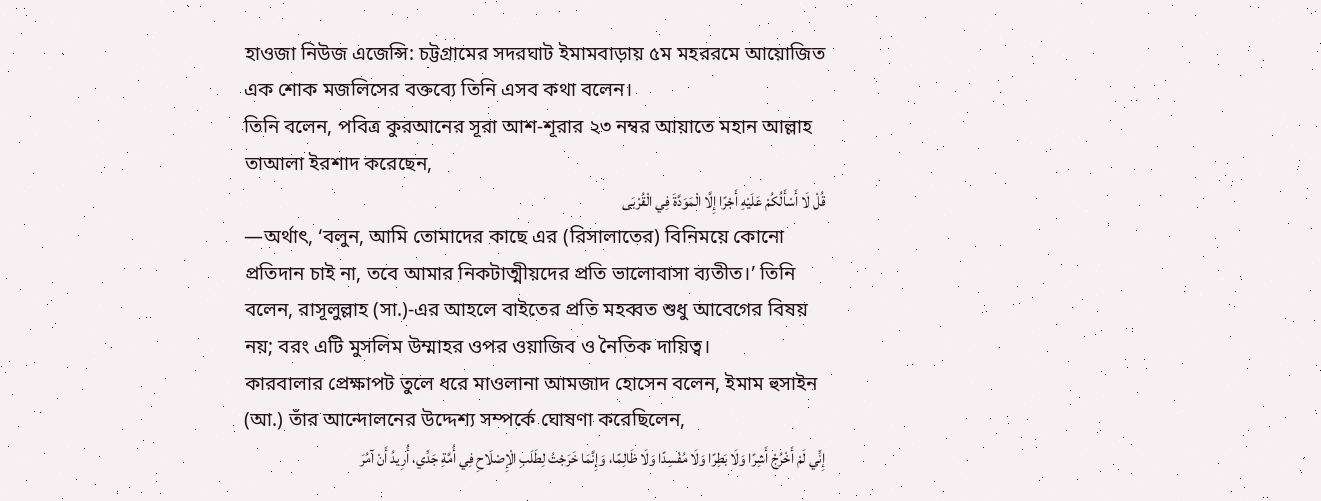হাওজা নিউজ এজেন্সি: চট্টগ্রামের সদরঘাট ইমামবাড়ায় ৫ম মহররমে আয়োজিত এক শোক মজলিসের বক্তব্যে তিনি এসব কথা বলেন।
তিনি বলেন, পবিত্র কুরআনের সূরা আশ-শূরার ২৩ নম্বর আয়াতে মহান আল্লাহ তাআলা ইরশাদ করেছেন,
قُلْ لَا أَسْأَلُكُمْ عَلَيْهِ أَجْرًا إِلَّا الْمَوَدَّةَ فِي الْقُرْبَى
—অর্থাৎ, ‘বলুন, আমি তোমাদের কাছে এর (রিসালাতের) বিনিময়ে কোনো প্রতিদান চাই না, তবে আমার নিকটাত্মীয়দের প্রতি ভালোবাসা ব্যতীত।’ তিনি বলেন, রাসূলুল্লাহ (সা.)-এর আহলে বাইতের প্রতি মহব্বত শুধু আবেগের বিষয় নয়; বরং এটি মুসলিম উম্মাহর ওপর ওয়াজিব ও নৈতিক দায়িত্ব।
কারবালার প্রেক্ষাপট তুলে ধরে মাওলানা আমজাদ হোসেন বলেন, ইমাম হুসাইন (আ.) তাঁর আন্দোলনের উদ্দেশ্য সম্পর্কে ঘোষণা করেছিলেন,
إِنِّي لَمْ أَخْرُجْ أَشِرًا وَلَا بَطِرًا وَلَا مُفْسِدًا وَلَا ظَالِمًا، وَإِنَّمَا خَرَجْتُ لِطَلَبِ الْإِصْلَاحِ فِي أُمَّةِ جَدِّي، أُرِيدُ أَنْ آمُرَ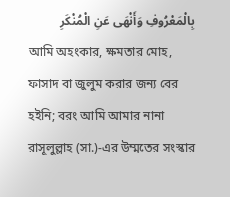بِالْمَعْرُوفِ وَأَنْهَى عَنِ الْمُنْكَرِ
আমি অহংকার, ক্ষমতার মোহ, ফাসাদ বা জুলুম করার জন্য বের হইনি; বরং আমি আমার নানা রাসূলুল্লাহ (সা.)-এর উম্মতের সংস্কার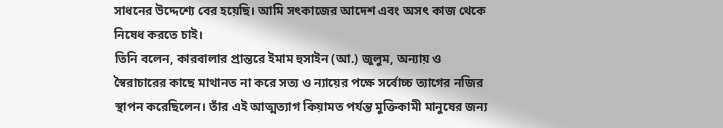সাধনের উদ্দেশ্যে বের হয়েছি। আমি সৎকাজের আদেশ এবং অসৎ কাজ থেকে নিষেধ করতে চাই।
তিনি বলেন, কারবালার প্রান্তরে ইমাম হুসাইন (আ.) জুলুম, অন্যায় ও স্বৈরাচারের কাছে মাথানত না করে সত্য ও ন্যায়ের পক্ষে সর্বোচ্চ ত্যাগের নজির স্থাপন করেছিলেন। তাঁর এই আত্মত্যাগ কিয়ামত পর্যন্ত মুক্তিকামী মানুষের জন্য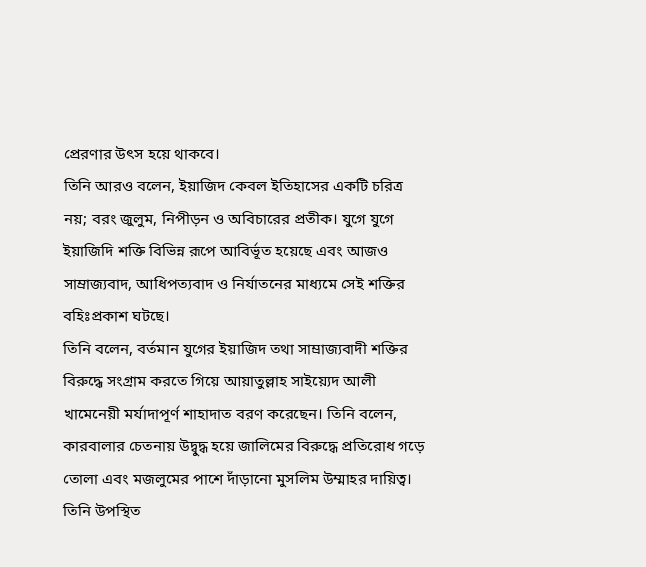প্রেরণার উৎস হয়ে থাকবে।
তিনি আরও বলেন, ইয়াজিদ কেবল ইতিহাসের একটি চরিত্র নয়; বরং জুলুম, নিপীড়ন ও অবিচারের প্রতীক। যুগে যুগে ইয়াজিদি শক্তি বিভিন্ন রূপে আবির্ভূত হয়েছে এবং আজও সাম্রাজ্যবাদ, আধিপত্যবাদ ও নির্যাতনের মাধ্যমে সেই শক্তির বহিঃপ্রকাশ ঘটছে।
তিনি বলেন, বর্তমান যুগের ইয়াজিদ তথা সাম্রাজ্যবাদী শক্তির বিরুদ্ধে সংগ্রাম করতে গিয়ে আয়াতুল্লাহ সাইয়্যেদ আলী খামেনেয়ী মর্যাদাপূর্ণ শাহাদাত বরণ করেছেন। তিনি বলেন, কারবালার চেতনায় উদ্বুদ্ধ হয়ে জালিমের বিরুদ্ধে প্রতিরোধ গড়ে তোলা এবং মজলুমের পাশে দাঁড়ানো মুসলিম উম্মাহর দায়িত্ব।
তিনি উপস্থিত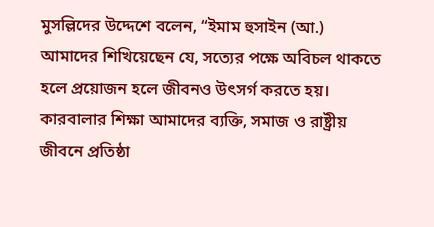মুসল্লিদের উদ্দেশে বলেন, “ইমাম হুসাইন (আ.) আমাদের শিখিয়েছেন যে, সত্যের পক্ষে অবিচল থাকতে হলে প্রয়োজন হলে জীবনও উৎসর্গ করতে হয়। কারবালার শিক্ষা আমাদের ব্যক্তি, সমাজ ও রাষ্ট্রীয় জীবনে প্রতিষ্ঠা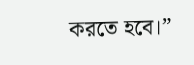করতে হবে।”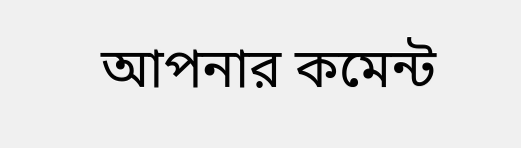আপনার কমেন্ট